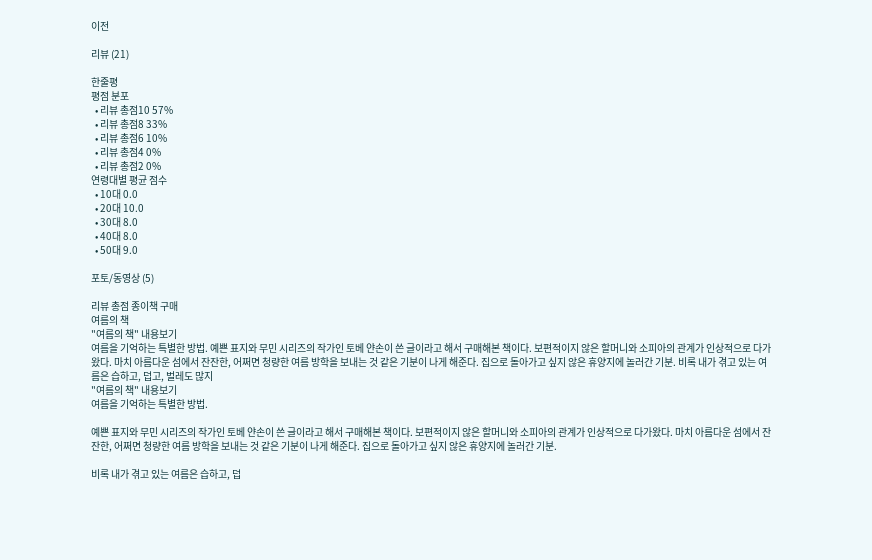이전

리뷰 (21)

한줄평
평점 분포
  • 리뷰 총점10 57%
  • 리뷰 총점8 33%
  • 리뷰 총점6 10%
  • 리뷰 총점4 0%
  • 리뷰 총점2 0%
연령대별 평균 점수
  • 10대 0.0
  • 20대 10.0
  • 30대 8.0
  • 40대 8.0
  • 50대 9.0

포토/동영상 (5)

리뷰 총점 종이책 구매
여름의 책
"여름의 책" 내용보기
여름을 기억하는 특별한 방법. 예쁜 표지와 무민 시리즈의 작가인 토베 얀손이 쓴 글이라고 해서 구매해본 책이다. 보편적이지 않은 할머니와 소피아의 관계가 인상적으로 다가왔다. 마치 아름다운 섬에서 잔잔한, 어쩌면 청량한 여름 방학을 보내는 것 같은 기분이 나게 해준다. 집으로 돌아가고 싶지 않은 휴양지에 놀러간 기분. 비록 내가 겪고 있는 여름은 습하고, 덥고, 벌레도 많지
"여름의 책" 내용보기
여름을 기억하는 특별한 방법.

예쁜 표지와 무민 시리즈의 작가인 토베 얀손이 쓴 글이라고 해서 구매해본 책이다. 보편적이지 않은 할머니와 소피아의 관계가 인상적으로 다가왔다. 마치 아름다운 섬에서 잔잔한, 어쩌면 청량한 여름 방학을 보내는 것 같은 기분이 나게 해준다. 집으로 돌아가고 싶지 않은 휴양지에 놀러간 기분.

비록 내가 겪고 있는 여름은 습하고, 덥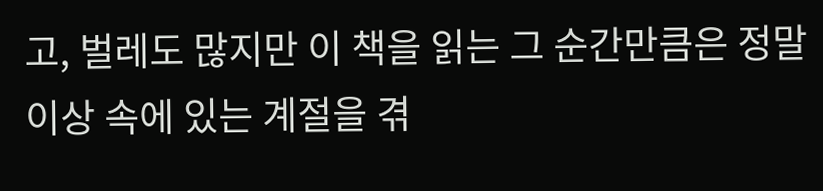고, 벌레도 많지만 이 책을 읽는 그 순간만큼은 정말 이상 속에 있는 계절을 겪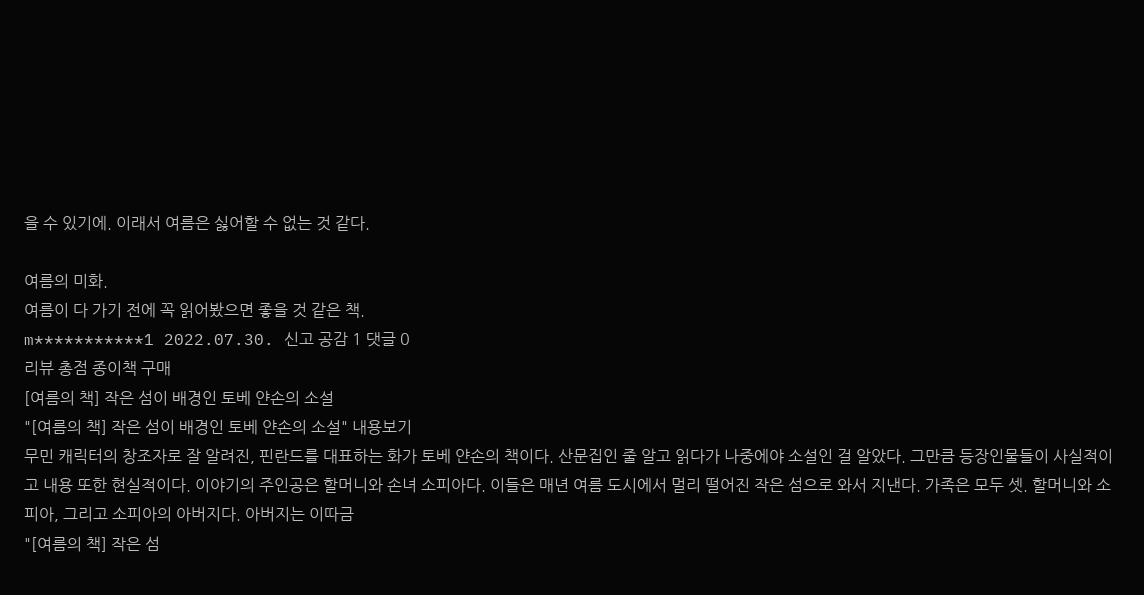을 수 있기에. 이래서 여름은 싫어할 수 없는 것 같다.

여름의 미화.
여름이 다 가기 전에 꼭 읽어봤으면 좋을 것 같은 책.
m***********1 2022.07.30. 신고 공감 1 댓글 0
리뷰 총점 종이책 구매
[여름의 책] 작은 섬이 배경인 토베 얀손의 소설
"[여름의 책] 작은 섬이 배경인 토베 얀손의 소설" 내용보기
무민 캐릭터의 창조자로 잘 알려진, 핀란드를 대표하는 화가 토베 얀손의 책이다. 산문집인 줄 알고 읽다가 나중에야 소설인 걸 알았다. 그만큼 등장인물들이 사실적이고 내용 또한 현실적이다. 이야기의 주인공은 할머니와 손녀 소피아다. 이들은 매년 여름 도시에서 멀리 떨어진 작은 섬으로 와서 지낸다. 가족은 모두 셋. 할머니와 소피아, 그리고 소피아의 아버지다. 아버지는 이따금
"[여름의 책] 작은 섬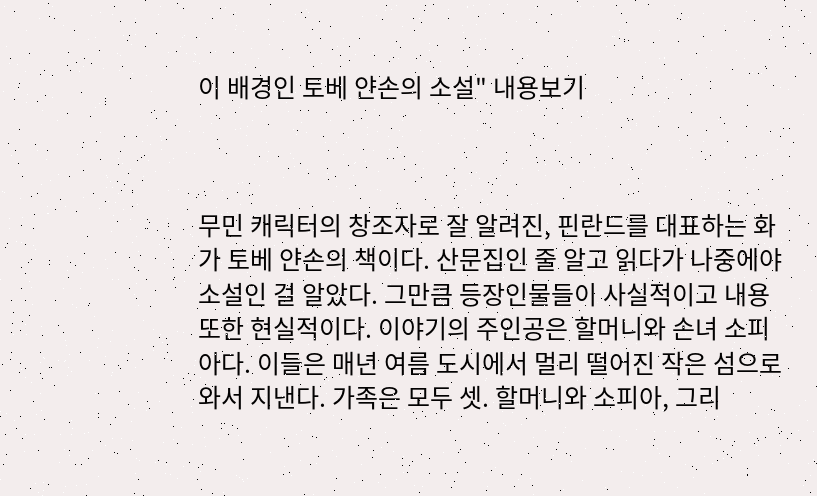이 배경인 토베 얀손의 소설" 내용보기



무민 캐릭터의 창조자로 잘 알려진, 핀란드를 대표하는 화가 토베 얀손의 책이다. 산문집인 줄 알고 읽다가 나중에야 소설인 걸 알았다. 그만큼 등장인물들이 사실적이고 내용 또한 현실적이다. 이야기의 주인공은 할머니와 손녀 소피아다. 이들은 매년 여름 도시에서 멀리 떨어진 작은 섬으로 와서 지낸다. 가족은 모두 셋. 할머니와 소피아, 그리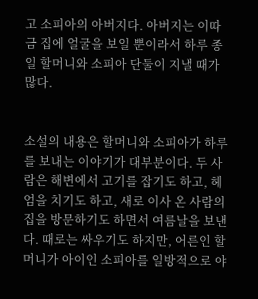고 소피아의 아버지다. 아버지는 이따금 집에 얼굴을 보일 뿐이라서 하루 종일 할머니와 소피아 단둘이 지낼 때가 많다.


소설의 내용은 할머니와 소피아가 하루를 보내는 이야기가 대부분이다. 두 사람은 해변에서 고기를 잡기도 하고, 헤엄을 치기도 하고, 새로 이사 온 사람의 집을 방문하기도 하면서 여름날을 보낸다. 때로는 싸우기도 하지만, 어른인 할머니가 아이인 소피아를 일방적으로 야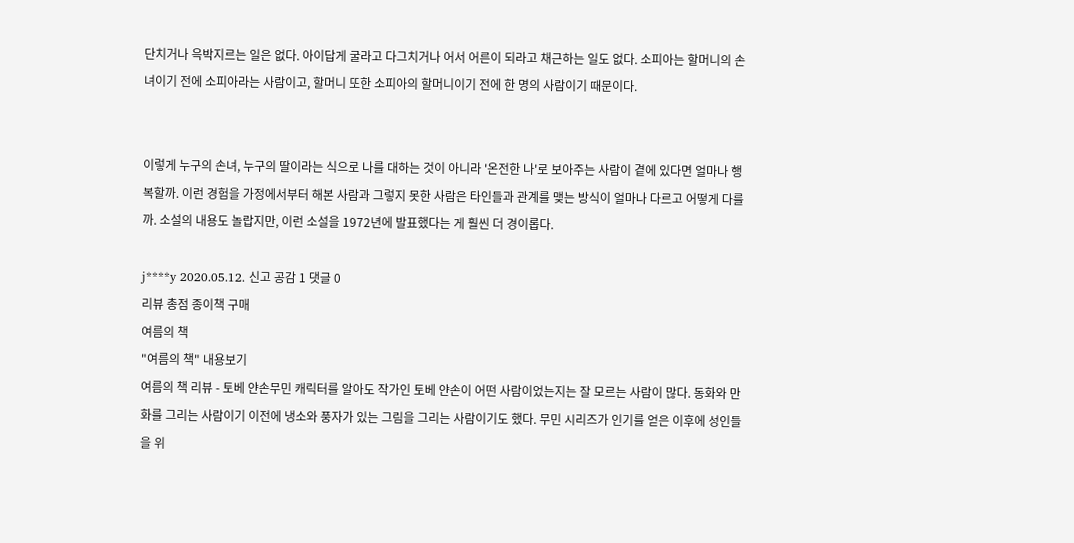단치거나 윽박지르는 일은 없다. 아이답게 굴라고 다그치거나 어서 어른이 되라고 채근하는 일도 없다. 소피아는 할머니의 손녀이기 전에 소피아라는 사람이고, 할머니 또한 소피아의 할머니이기 전에 한 명의 사람이기 때문이다.


이렇게 누구의 손녀, 누구의 딸이라는 식으로 나를 대하는 것이 아니라 '온전한 나'로 보아주는 사람이 곁에 있다면 얼마나 행복할까. 이런 경험을 가정에서부터 해본 사람과 그렇지 못한 사람은 타인들과 관계를 맺는 방식이 얼마나 다르고 어떻게 다를까. 소설의 내용도 놀랍지만, 이런 소설을 1972년에 발표했다는 게 훨씬 더 경이롭다.

j****y 2020.05.12. 신고 공감 1 댓글 0
리뷰 총점 종이책 구매
여름의 책
"여름의 책" 내용보기
여름의 책 리뷰 - 토베 얀손무민 캐릭터를 알아도 작가인 토베 얀손이 어떤 사람이었는지는 잘 모르는 사람이 많다. 동화와 만화를 그리는 사람이기 이전에 냉소와 풍자가 있는 그림을 그리는 사람이기도 했다. 무민 시리즈가 인기를 얻은 이후에 성인들을 위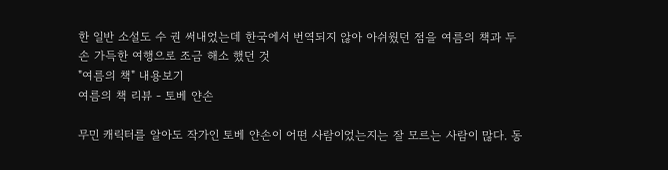한 일반 소설도 수 권 써내었는데 한국에서 번역되지 않아 아쉬웠던 점을 여름의 책과 두손 가득한 여행으로 조금 해소 했던 것
"여름의 책" 내용보기
여름의 책 리뷰 - 토베 얀손

무민 캐릭터를 알아도 작가인 토베 얀손이 어떤 사람이었는지는 잘 모르는 사람이 많다. 동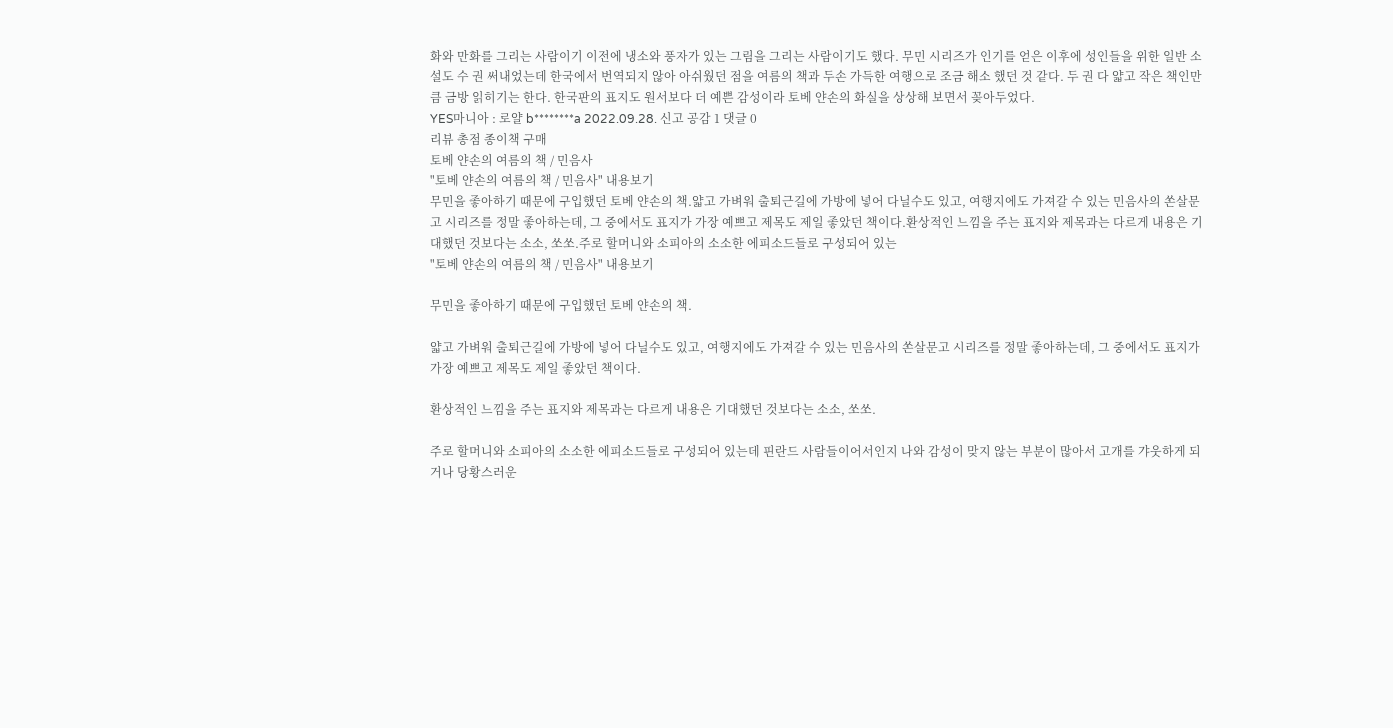화와 만화를 그리는 사람이기 이전에 냉소와 풍자가 있는 그림을 그리는 사람이기도 했다. 무민 시리즈가 인기를 얻은 이후에 성인들을 위한 일반 소설도 수 권 써내었는데 한국에서 번역되지 않아 아쉬웠던 점을 여름의 책과 두손 가득한 여행으로 조금 해소 했던 것 같다. 두 권 다 얇고 작은 책인만큼 금방 읽히기는 한다. 한국판의 표지도 원서보다 더 예쁜 감성이라 토베 얀손의 화실을 상상해 보면서 꽂아두었다.
YES마니아 : 로얄 b********a 2022.09.28. 신고 공감 1 댓글 0
리뷰 총점 종이책 구매
토베 얀손의 여름의 책 / 민음사
"토베 얀손의 여름의 책 / 민음사" 내용보기
무민을 좋아하기 때문에 구입했던 토베 얀손의 책.얇고 가벼워 출퇴근길에 가방에 넣어 다닐수도 있고, 여행지에도 가져갈 수 있는 민음사의 쏜살문고 시리즈를 정말 좋아하는데, 그 중에서도 표지가 가장 예쁘고 제목도 제일 좋았던 책이다.환상적인 느낌을 주는 표지와 제목과는 다르게 내용은 기대했던 것보다는 소소, 쏘쏘.주로 할머니와 소피아의 소소한 에피소드들로 구성되어 있는
"토베 얀손의 여름의 책 / 민음사" 내용보기

무민을 좋아하기 때문에 구입했던 토베 얀손의 책.

얇고 가벼워 출퇴근길에 가방에 넣어 다닐수도 있고, 여행지에도 가져갈 수 있는 민음사의 쏜살문고 시리즈를 정말 좋아하는데, 그 중에서도 표지가 가장 예쁘고 제목도 제일 좋았던 책이다.

환상적인 느낌을 주는 표지와 제목과는 다르게 내용은 기대했던 것보다는 소소, 쏘쏘.

주로 할머니와 소피아의 소소한 에피소드들로 구성되어 있는데 핀란드 사람들이어서인지 나와 감성이 맞지 않는 부분이 많아서 고개를 갸웃하게 되거나 당황스러운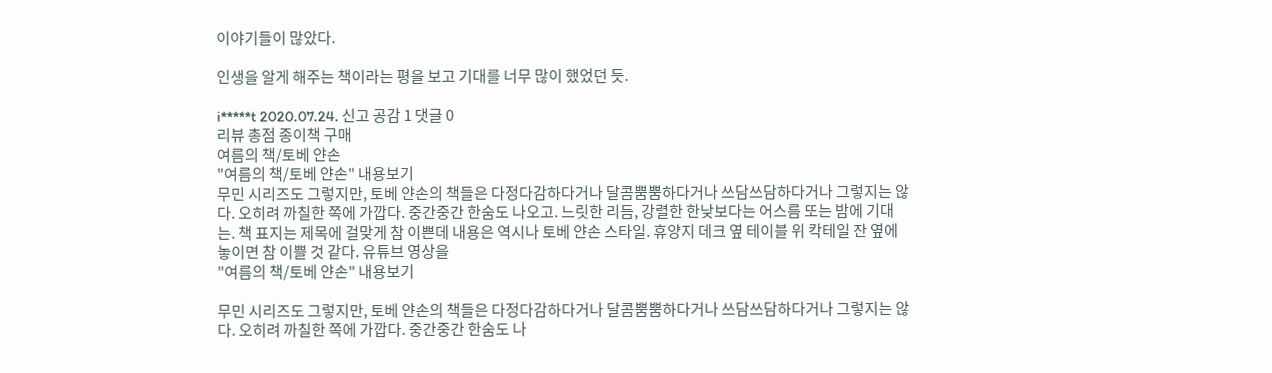이야기들이 많았다.

인생을 알게 해주는 책이라는 평을 보고 기대를 너무 많이 했었던 듯.

i*****t 2020.07.24. 신고 공감 1 댓글 0
리뷰 총점 종이책 구매
여름의 책/토베 얀손
"여름의 책/토베 얀손" 내용보기
무민 시리즈도 그렇지만, 토베 얀손의 책들은 다정다감하다거나 달콤뿜뿜하다거나 쓰담쓰담하다거나 그렇지는 않다. 오히려 까칠한 쪽에 가깝다. 중간중간 한숨도 나오고. 느릿한 리듬, 강렬한 한낮보다는 어스름 또는 밤에 기대는. 책 표지는 제목에 걸맞게 참 이쁜데 내용은 역시나 토베 얀손 스타일. 휴양지 데크 옆 테이블 위 칵테일 잔 옆에 놓이면 참 이쁠 것 같다. 유튜브 영상을
"여름의 책/토베 얀손" 내용보기

무민 시리즈도 그렇지만, 토베 얀손의 책들은 다정다감하다거나 달콤뿜뿜하다거나 쓰담쓰담하다거나 그렇지는 않다. 오히려 까칠한 쪽에 가깝다. 중간중간 한숨도 나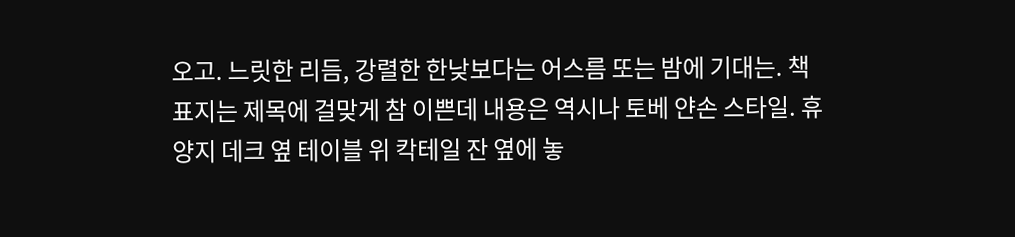오고. 느릿한 리듬, 강렬한 한낮보다는 어스름 또는 밤에 기대는. 책 표지는 제목에 걸맞게 참 이쁜데 내용은 역시나 토베 얀손 스타일. 휴양지 데크 옆 테이블 위 칵테일 잔 옆에 놓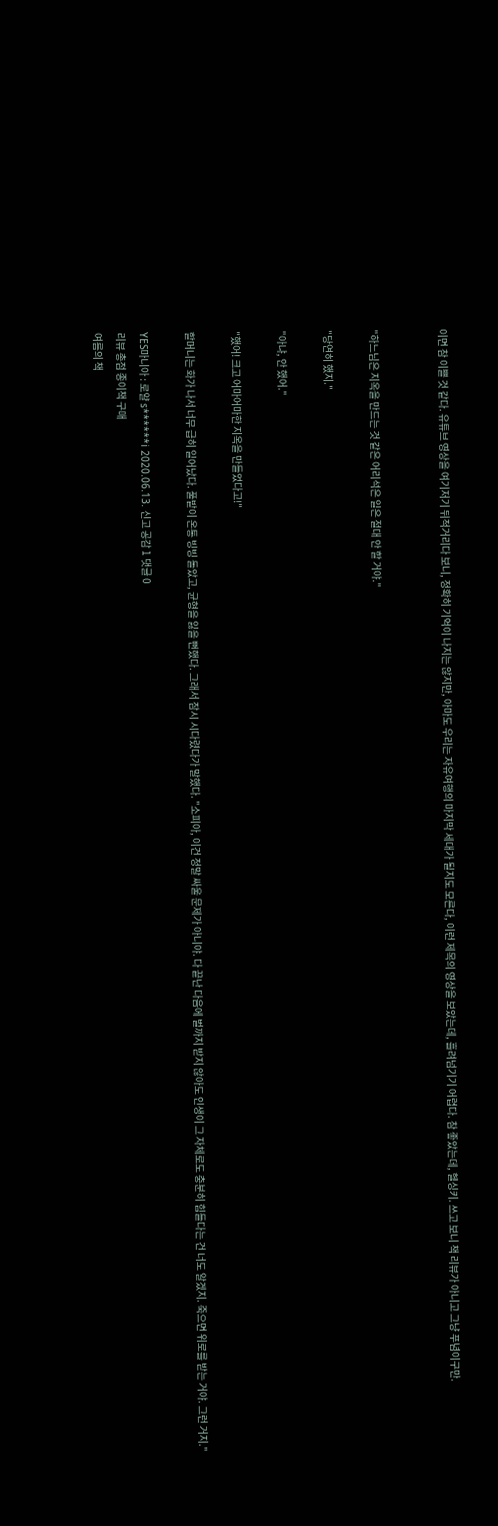이면 참 이쁠 것 같다. 유튜브 영상을 여기저기 뒤적거리다 보니, 정확히 기억이 나지는 않지만, 아마도 우리는 자유여행의 마지막 세대가 될지도 모른다, 이런 제목의 영상을 보았는데, 흘려넘기기 어렵다. 참 좋았는데, 헬싱키. 쓰고 보니 책 리뷰가 아니고 그냥 푸념이구만.


"하느님은 지옥을 만드는 것 같은 어리석은 일은 절대 안 할 거야."

"당연히 했지."

"아냐, 안 했어."

"했어! 크고 어마어마한 지옥을 만들었다고!"

할머니는 화가 나서 너무 급히 일어났다. 풀밭이 온통 빙빙 돌았고, 균형을 잃을 뻔했다. 그래서 잠시 시다렸다가 말했다. "소피아, 이건 정말 싸울 문제가 아니야. 다 끝난 다음에 벌까지 받지 않아도 인생이 그 자체로도 충분히 힘들다는 건 너도 알겠지. 죽으면 위로를 받는 거야. 그런 거지."

YES마니아 : 로얄 s******i 2020.06.13. 신고 공감 1 댓글 0
리뷰 총점 종이책 구매
여름의 책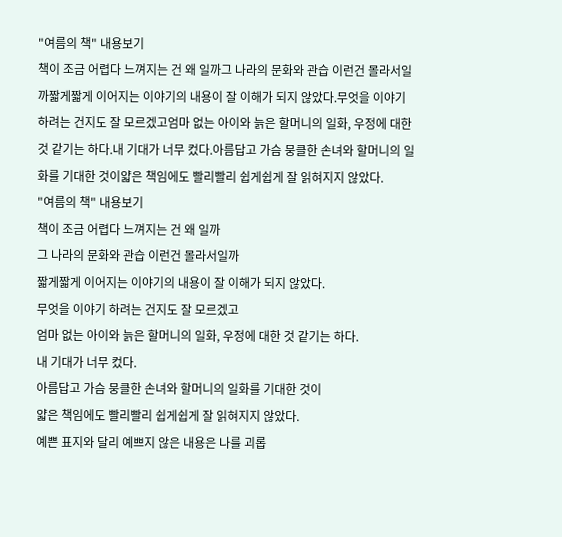"여름의 책" 내용보기
책이 조금 어렵다 느껴지는 건 왜 일까그 나라의 문화와 관습 이런건 몰라서일까짧게짧게 이어지는 이야기의 내용이 잘 이해가 되지 않았다.무엇을 이야기 하려는 건지도 잘 모르겠고엄마 없는 아이와 늙은 할머니의 일화, 우정에 대한 것 같기는 하다.내 기대가 너무 컸다.아름답고 가슴 뭉클한 손녀와 할머니의 일화를 기대한 것이얇은 책임에도 빨리빨리 쉽게쉽게 잘 읽혀지지 않았다.
"여름의 책" 내용보기
책이 조금 어렵다 느껴지는 건 왜 일까
그 나라의 문화와 관습 이런건 몰라서일까
짧게짧게 이어지는 이야기의 내용이 잘 이해가 되지 않았다.
무엇을 이야기 하려는 건지도 잘 모르겠고
엄마 없는 아이와 늙은 할머니의 일화, 우정에 대한 것 같기는 하다.
내 기대가 너무 컸다.
아름답고 가슴 뭉클한 손녀와 할머니의 일화를 기대한 것이
얇은 책임에도 빨리빨리 쉽게쉽게 잘 읽혀지지 않았다.
예쁜 표지와 달리 예쁘지 않은 내용은 나를 괴롭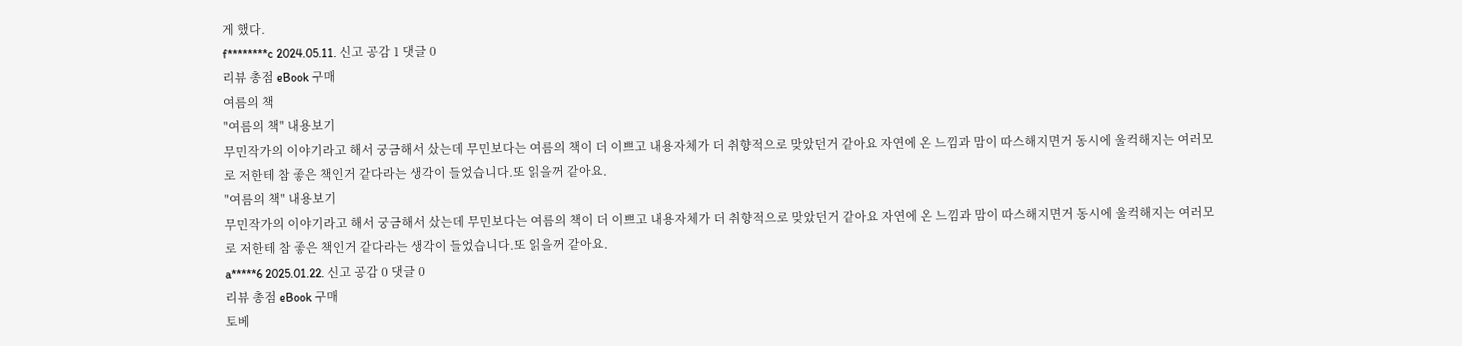게 했다.
f********c 2024.05.11. 신고 공감 1 댓글 0
리뷰 총점 eBook 구매
여름의 책
"여름의 책" 내용보기
무민작가의 이야기라고 해서 궁금해서 샀는데 무민보다는 여름의 책이 더 이쁘고 내용자체가 더 취향적으로 맞았던거 같아요 자연에 온 느낌과 맘이 따스해지면거 동시에 울컥해지는 여러모로 저한테 참 좋은 책인거 같다라는 생각이 들었습니다.또 읽을꺼 같아요.
"여름의 책" 내용보기
무민작가의 이야기라고 해서 궁금해서 샀는데 무민보다는 여름의 책이 더 이쁘고 내용자체가 더 취향적으로 맞았던거 같아요 자연에 온 느낌과 맘이 따스해지면거 동시에 울컥해지는 여러모로 저한테 참 좋은 책인거 같다라는 생각이 들었습니다.또 읽을꺼 같아요.
a*****6 2025.01.22. 신고 공감 0 댓글 0
리뷰 총점 eBook 구매
토베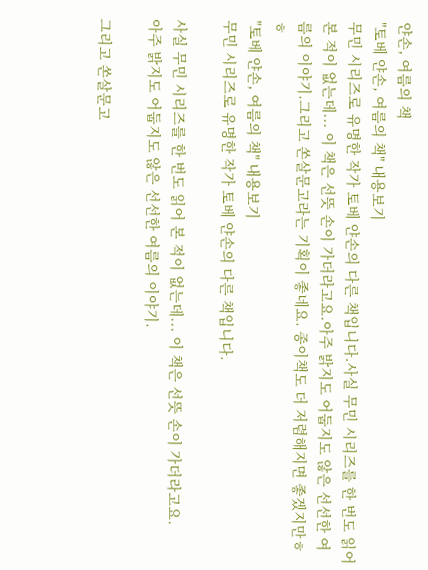얀손, 여름의 책
"토베 얀손, 여름의 책" 내용보기
무민 시리즈로 유명한 작가 토베 얀손의 다른 책입니다.사실 무민 시리즈를 한 번도 읽어 본 적이 없는데... 이 책은 선뜻 손이 가더라고요.아주 밝지도 어둡지도 않은 선선한 여름의 이야기.그리고 쏜살문고라는 기획이 좋네요. 종이책도 더 저렴해지면 좋겠지만ㅎㅎ
"토베 얀손, 여름의 책" 내용보기
무민 시리즈로 유명한 작가 토베 얀손의 다른 책입니다.

사실 무민 시리즈를 한 번도 읽어 본 적이 없는데... 이 책은 선뜻 손이 가더라고요.
아주 밝지도 어둡지도 않은 선선한 여름의 이야기.

그리고 쏜살문고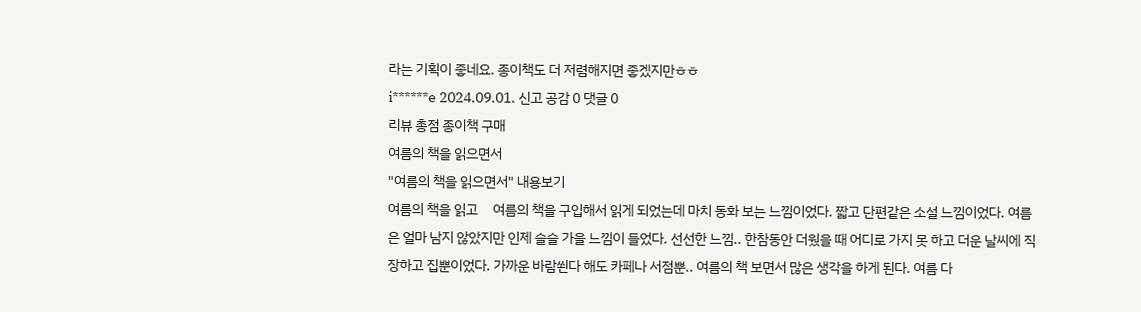라는 기획이 좋네요. 종이책도 더 저렴해지면 좋겠지만ㅎㅎ
i******e 2024.09.01. 신고 공감 0 댓글 0
리뷰 총점 종이책 구매
여름의 책을 읽으면서
"여름의 책을 읽으면서" 내용보기
여름의 책을 읽고     여름의 책을 구입해서 읽게 되었는데 마치 동화 보는 느낌이었다. 짧고 단편같은 소설 느낌이었다. 여름은 얼마 남지 않았지만 인제 슬슬 가을 느낌이 들었다. 선선한 느낌.. 한참동안 더웠을 때 어디로 가지 못 하고 더운 날씨에 직장하고 집뿐이었다. 가까운 바람쐰다 해도 카페나 서점뿐.. 여름의 책 보면서 많은 생각을 하게 된다. 여름 다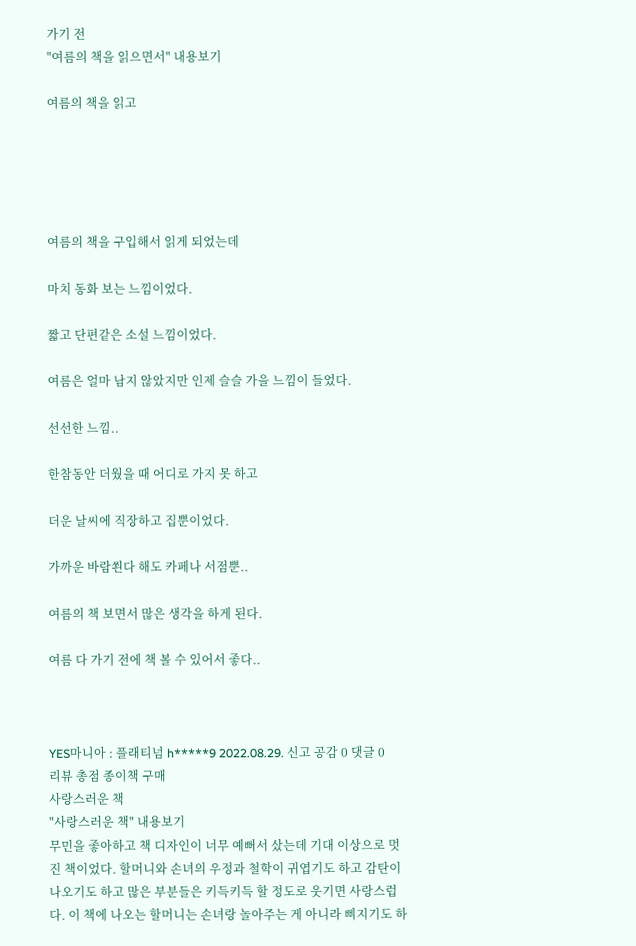가기 전
"여름의 책을 읽으면서" 내용보기

여름의 책을 읽고





여름의 책을 구입해서 읽게 되었는데

마치 동화 보는 느낌이었다.

짧고 단편같은 소설 느낌이었다.

여름은 얼마 남지 않았지만 인제 슬슬 가을 느낌이 들었다.

선선한 느낌..

한참동안 더웠을 때 어디로 가지 못 하고

더운 날씨에 직장하고 집뿐이었다.

가까운 바람쐰다 해도 카페나 서점뿐..

여름의 책 보면서 많은 생각을 하게 된다.

여름 다 가기 전에 책 볼 수 있어서 좋다..



YES마니아 : 플래티넘 h*****9 2022.08.29. 신고 공감 0 댓글 0
리뷰 총점 종이책 구매
사랑스러운 책
"사랑스러운 책" 내용보기
무민을 좋아하고 책 디자인이 너무 예뻐서 샀는데 기대 이상으로 멋진 책이었다. 할머니와 손녀의 우정과 철학이 귀엽기도 하고 감탄이 나오기도 하고 많은 부분들은 키득키득 할 정도로 웃기면 사랑스럽다. 이 책에 나오는 할머니는 손녀랑 놀아주는 게 아니라 삐지기도 하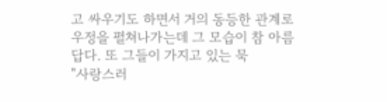고 싸우기도 하면서 거의 동등한 관계로 우정을 펼쳐나가는데 그 모습이 참 아름답다. 또 그들이 가지고 있는 묵
"사랑스러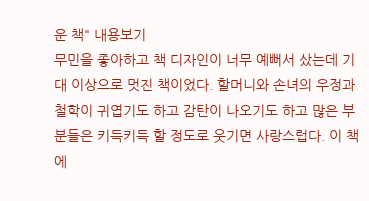운 책" 내용보기
무민을 좋아하고 책 디자인이 너무 예뻐서 샀는데 기대 이상으로 멋진 책이었다. 할머니와 손녀의 우정과 철학이 귀엽기도 하고 감탄이 나오기도 하고 많은 부분들은 키득키득 할 정도로 웃기면 사랑스럽다. 이 책에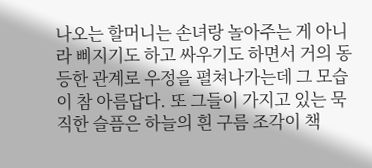나오는 할머니는 손녀랑 놀아주는 게 아니라 삐지기도 하고 싸우기도 하면서 거의 동등한 관계로 우정을 펼쳐나가는데 그 모습이 참 아름답다. 또 그들이 가지고 있는 묵직한 슬픔은 하늘의 흰 구름 조각이 책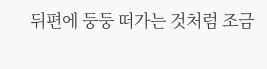뒤편에 둥둥 떠가는 것처럼 조금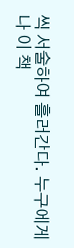씩 서술하여 흘러간다. 누구에게나 이 책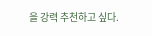을 강력 추천하고 싶다.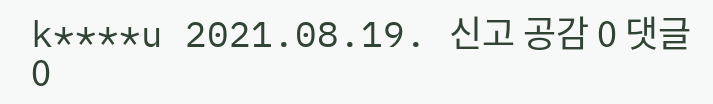k****u 2021.08.19. 신고 공감 0 댓글 0